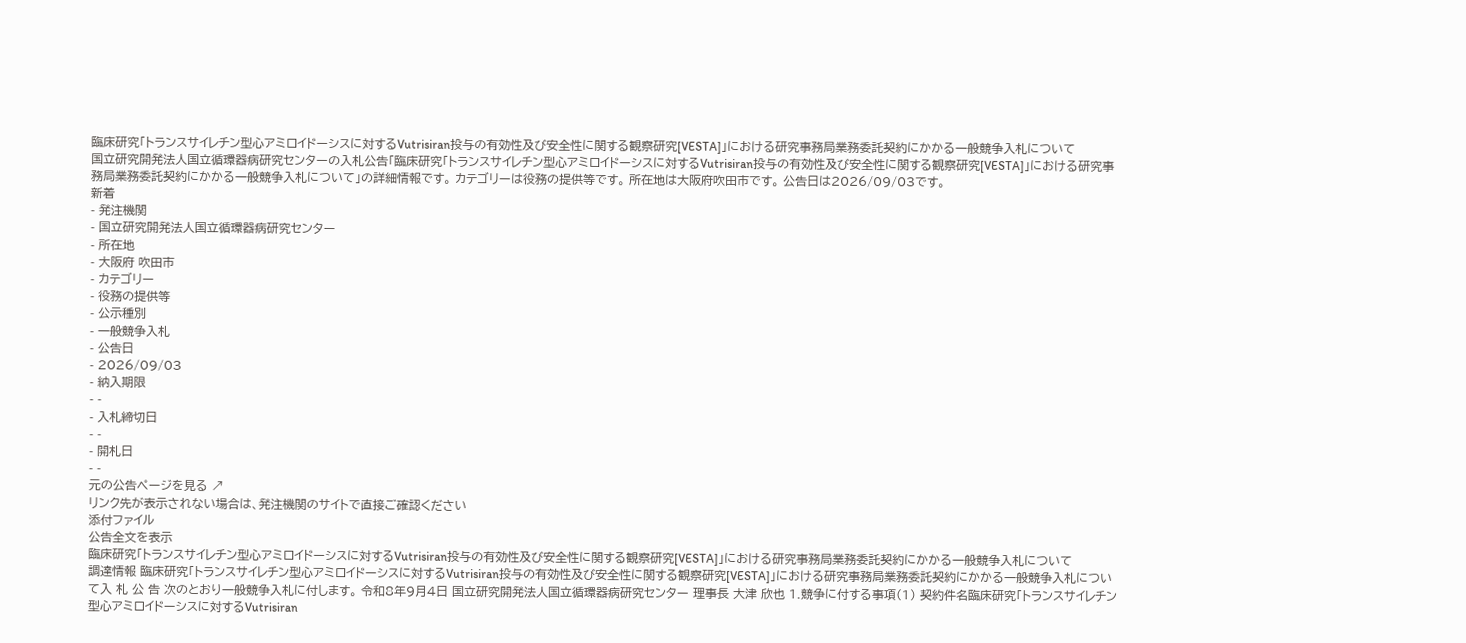臨床研究「トランスサイレチン型心アミロイドーシスに対するVutrisiran投与の有効性及び安全性に関する観察研究[VESTA]」における研究事務局業務委託契約にかかる一般競争入札について
国立研究開発法人国立循環器病研究センターの入札公告「臨床研究「トランスサイレチン型心アミロイドーシスに対するVutrisiran投与の有効性及び安全性に関する観察研究[VESTA]」における研究事務局業務委託契約にかかる一般競争入札について」の詳細情報です。 カテゴリーは役務の提供等です。 所在地は大阪府吹田市です。 公告日は2026/09/03です。
新着
- 発注機関
- 国立研究開発法人国立循環器病研究センター
- 所在地
- 大阪府 吹田市
- カテゴリー
- 役務の提供等
- 公示種別
- 一般競争入札
- 公告日
- 2026/09/03
- 納入期限
- -
- 入札締切日
- -
- 開札日
- -
元の公告ページを見る ↗
リンク先が表示されない場合は、発注機関のサイトで直接ご確認ください
添付ファイル
公告全文を表示
臨床研究「トランスサイレチン型心アミロイドーシスに対するVutrisiran投与の有効性及び安全性に関する観察研究[VESTA]」における研究事務局業務委託契約にかかる一般競争入札について
調達情報 臨床研究「トランスサイレチン型心アミロイドーシスに対するVutrisiran投与の有効性及び安全性に関する観察研究[VESTA]」における研究事務局業務委託契約にかかる一般競争入札について入 札 公 告 次のとおり一般競争入札に付します。 令和8年9月4日 国立研究開発法人国立循環器病研究センター 理事長 大津 欣也 1.競争に付する事項(1) 契約件名臨床研究「トランスサイレチン型心アミロイドーシスに対するVutrisiran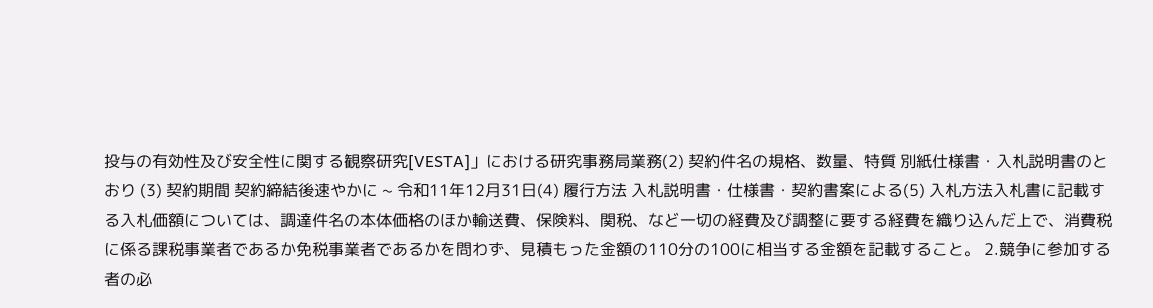投与の有効性及び安全性に関する観察研究[VESTA]」における研究事務局業務(2) 契約件名の規格、数量、特質 別紙仕様書・入札説明書のとおり (3) 契約期間 契約締結後速やかに ~ 令和11年12月31日(4) 履行方法 入札説明書・仕様書・契約書案による(5) 入札方法入札書に記載する入札価額については、調達件名の本体価格のほか輸送費、保険料、関税、など一切の経費及び調整に要する経費を織り込んだ上で、消費税に係る課税事業者であるか免税事業者であるかを問わず、見積もった金額の110分の100に相当する金額を記載すること。 2.競争に参加する者の必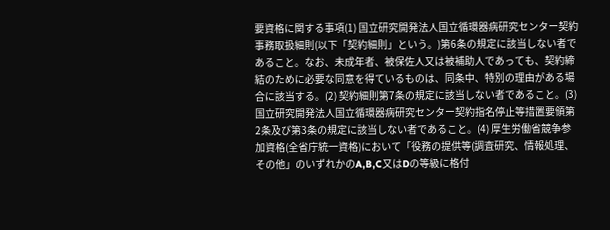要資格に関する事項(1) 国立研究開発法人国立循環器病研究センター契約事務取扱細則(以下「契約細則」という。)第6条の規定に該当しない者であること。なお、未成年者、被保佐人又は被補助人であっても、契約締結のために必要な同意を得ているものは、同条中、特別の理由がある場合に該当する。(2) 契約細則第7条の規定に該当しない者であること。(3) 国立研究開発法人国立循環器病研究センター契約指名停止等措置要領第2条及び第3条の規定に該当しない者であること。(4) 厚生労働省競争参加資格(全省庁統一資格)において「役務の提供等(調査研究、情報処理、その他」のいずれかのA,B,C又はDの等級に格付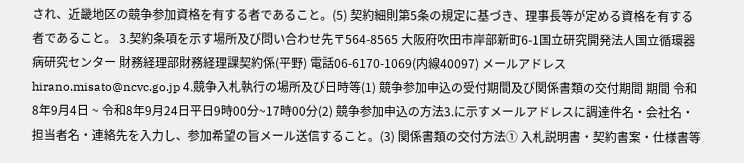され、近畿地区の競争参加資格を有する者であること。(5) 契約細則第5条の規定に基づき、理事長等が定める資格を有する者であること。 3.契約条項を示す場所及び問い合わせ先〒564-8565 大阪府吹田市岸部新町6-1国立研究開発法人国立循環器病研究センター 財務経理部財務経理課契約係(平野) 電話06-6170-1069(内線40097) メールアドレス hirano.misato@ncvc.go.jp 4.競争入札執行の場所及び日時等(1) 競争参加申込の受付期間及び関係書類の交付期間 期間 令和8年9月4日 ~ 令和8年9月24日平日9時00分~17時00分(2) 競争参加申込の方法3.に示すメールアドレスに調達件名・会社名・担当者名・連絡先を入力し、参加希望の旨メール送信すること。(3) 関係書類の交付方法① 入札説明書・契約書案・仕様書等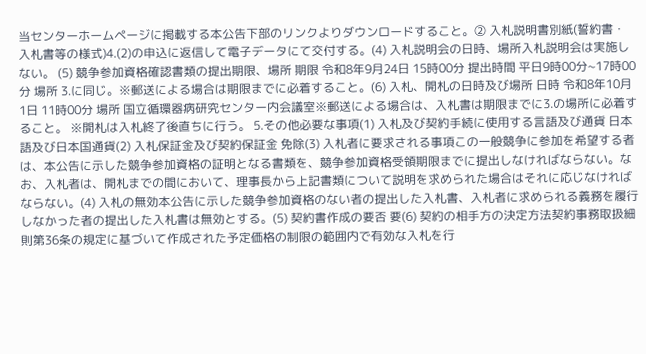当センターホームページに掲載する本公告下部のリンクよりダウンロードすること。② 入札説明書別紙(誓約書・入札書等の様式)4.(2)の申込に返信して電子データにて交付する。(4) 入札説明会の日時、場所入札説明会は実施しない。 (5) 競争参加資格確認書類の提出期限、場所 期限 令和8年9月24日 15時00分 提出時間 平日9時00分~17時00分 場所 3.に同じ。※郵送による場合は期限までに必着すること。(6) 入札、開札の日時及び場所 日時 令和8年10月1日 11時00分 場所 国立循環器病研究センター内会議室※郵送による場合は、入札書は期限までに3.の場所に必着すること。 ※開札は入札終了後直ちに行う。 5.その他必要な事項(1) 入札及び契約手続に使用する言語及び通貨 日本語及び日本国通貨(2) 入札保証金及び契約保証金 免除(3) 入札者に要求される事項この一般競争に参加を希望する者は、本公告に示した競争参加資格の証明となる書類を、競争参加資格受領期限までに提出しなければならない。なお、入札者は、開札までの間において、理事長から上記書類について説明を求められた場合はそれに応じなければならない。(4) 入札の無効本公告に示した競争参加資格のない者の提出した入札書、入札者に求められる義務を履行しなかった者の提出した入札書は無効とする。(5) 契約書作成の要否 要(6) 契約の相手方の決定方法契約事務取扱細則第36条の規定に基づいて作成された予定価格の制限の範囲内で有効な入札を行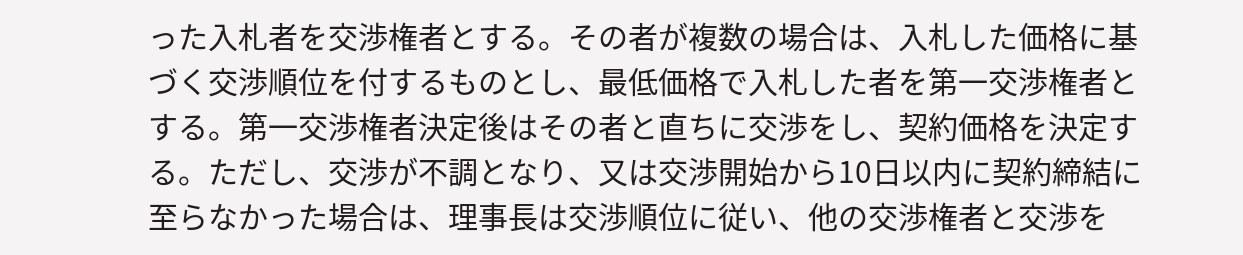った入札者を交渉権者とする。その者が複数の場合は、入札した価格に基づく交渉順位を付するものとし、最低価格で入札した者を第一交渉権者とする。第一交渉権者決定後はその者と直ちに交渉をし、契約価格を決定する。ただし、交渉が不調となり、又は交渉開始から10日以内に契約締結に至らなかった場合は、理事長は交渉順位に従い、他の交渉権者と交渉を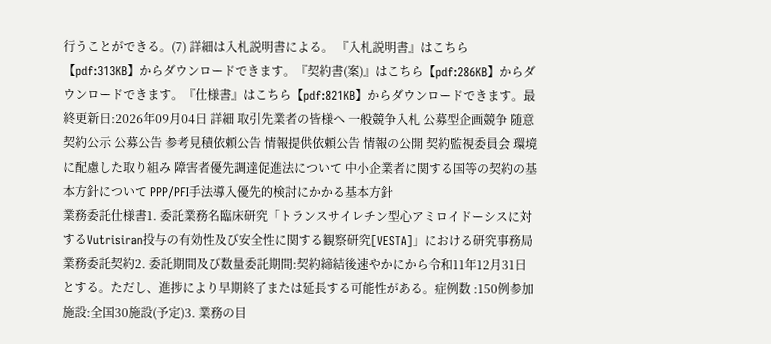行うことができる。(7) 詳細は入札説明書による。 『入札説明書』はこちら【pdf:313KB】からダウンロードできます。『契約書(案)』はこちら【pdf:286KB】からダウンロードできます。『仕様書』はこちら【pdf:821KB】からダウンロードできます。最終更新日:2026年09月04日 詳細 取引先業者の皆様へ 一般競争入札 公募型企画競争 随意契約公示 公募公告 参考見積依頼公告 情報提供依頼公告 情報の公開 契約監視委員会 環境に配慮した取り組み 障害者優先調達促進法について 中小企業者に関する国等の契約の基本方針について PPP/PFI手法導入優先的検討にかかる基本方針
業務委託仕様書1. 委託業務名臨床研究「トランスサイレチン型心アミロイドーシスに対するVutrisiran投与の有効性及び安全性に関する観察研究[VESTA]」における研究事務局業務委託契約2. 委託期間及び数量委託期間:契約締結後速やかにから令和11年12月31日とする。ただし、進捗により早期終了または延長する可能性がある。症例数 :150例参加施設:全国30施設(予定)3. 業務の目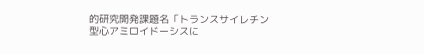的研究開発課題名「トランスサイレチン型心アミロイドーシスに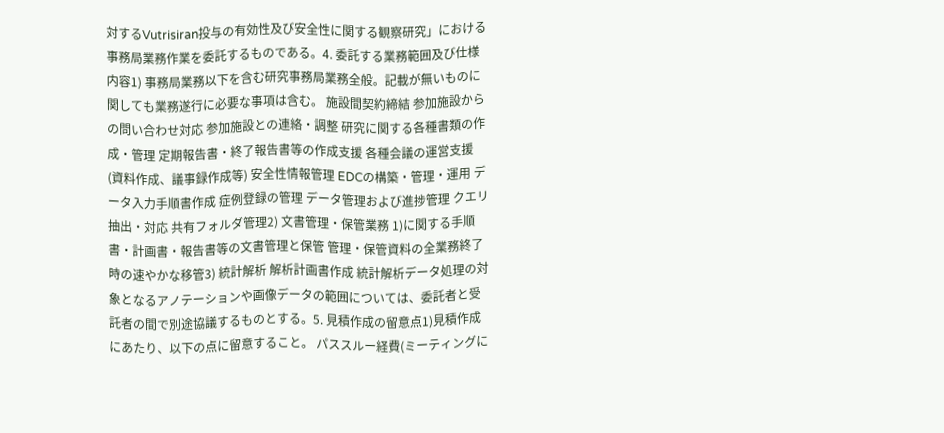対するVutrisiran投与の有効性及び安全性に関する観察研究」における事務局業務作業を委託するものである。4. 委託する業務範囲及び仕様内容1) 事務局業務以下を含む研究事務局業務全般。記載が無いものに関しても業務遂行に必要な事項は含む。 施設間契約締結 参加施設からの問い合わせ対応 参加施設との連絡・調整 研究に関する各種書類の作成・管理 定期報告書・終了報告書等の作成支援 各種会議の運営支援(資料作成、議事録作成等) 安全性情報管理 EDCの構築・管理・運用 データ入力手順書作成 症例登録の管理 データ管理および進捗管理 クエリ抽出・対応 共有フォルダ管理2) 文書管理・保管業務 1)に関する手順書・計画書・報告書等の文書管理と保管 管理・保管資料の全業務終了時の速やかな移管3) 統計解析 解析計画書作成 統計解析データ処理の対象となるアノテーションや画像データの範囲については、委託者と受託者の間で別途協議するものとする。5. 見積作成の留意点1)見積作成にあたり、以下の点に留意すること。 パススルー経費(ミーティングに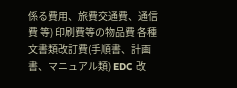係る費用、旅費交通費、通信費 等) 印刷費等の物品費 各種文書類改訂費(手順書、計画書、マニュアル類) EDC 改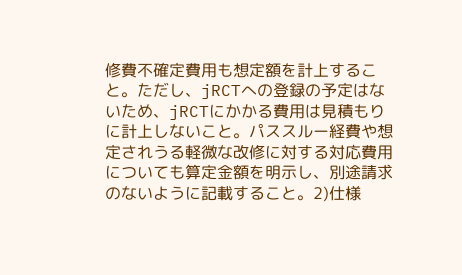修費不確定費用も想定額を計上すること。ただし、jRCTへの登録の予定はないため、jRCTにかかる費用は見積もりに計上しないこと。パススルー経費や想定されうる軽微な改修に対する対応費用についても算定金額を明示し、別途請求のないように記載すること。2)仕様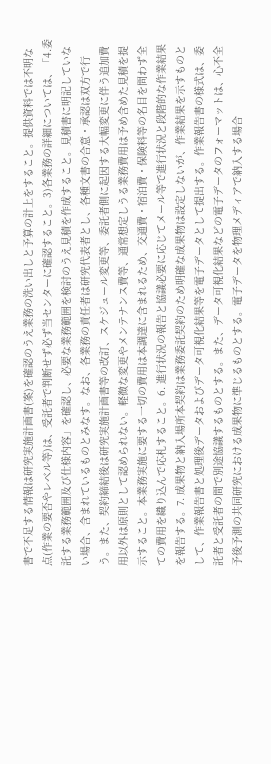書で不足する情報は研究実施計画書(案)を確認のうえ業務の洗い出しと予算の計上をすること。提供資料では不明な点(作業の要否やレベル等)は、受託者で判断せず必ず当センターに確認すること。3)各業務の詳細については、「4.委託する業務範囲及び仕様内容」を確認し、必要な業務範囲を検討のうえ見積を作成すること。見積書に明記していない場合、含まれているものとみなす。なお、各業務の責任者は研究代表者とし、各種文書の合意・承認は双方で行う。また、契約締結後は研究実施計画書等の改訂、スケジュール変更等、委託者側に起因する大幅変更に伴う追加費用以外は原則として認められない。軽微な変更やメンテナンス費等、通常想定しうる業務費用は予め含めた見積を提示すること。本業務実施に要する一切の費用は本調達に含まれるため、交通費・宿泊費・保険料等の名目を問わず全ての費用を織り込んで応札すること。6. 進行状況の報告と協議必要に応じてメール等で進行状況と段階的な作業結果を報告する。7. 成果物と納入場所本契約は業務委託契約のため明確な成果物は設定しないが、作業結果を示すものとして、作業報告書と処理後データおよびデータ可視化結果等を電子データとして提出する。作業報告書の様式は、委託者と受託者の間で別途協議するものとする。また、データ可視化結果などの電子データのフォーマットは、心不全予後予測の共同研究における成果物に準じるものとする。電子データを物理メディアで納入する場合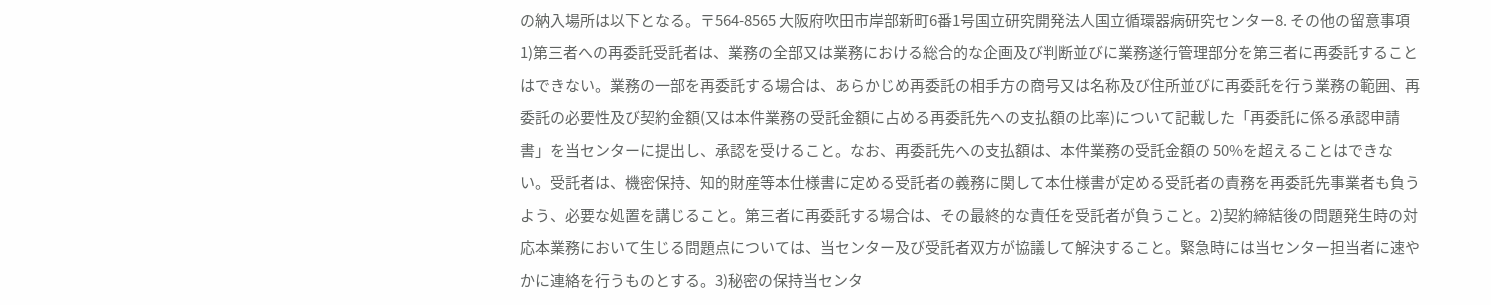の納入場所は以下となる。〒564-8565 大阪府吹田市岸部新町6番1号国立研究開発法人国立循環器病研究センター8. その他の留意事項1)第三者への再委託受託者は、業務の全部又は業務における総合的な企画及び判断並びに業務遂行管理部分を第三者に再委託することはできない。業務の一部を再委託する場合は、あらかじめ再委託の相手方の商号又は名称及び住所並びに再委託を行う業務の範囲、再委託の必要性及び契約金額(又は本件業務の受託金額に占める再委託先への支払額の比率)について記載した「再委託に係る承認申請書」を当センターに提出し、承認を受けること。なお、再委託先への支払額は、本件業務の受託金額の 50%を超えることはできない。受託者は、機密保持、知的財産等本仕様書に定める受託者の義務に関して本仕様書が定める受託者の責務を再委託先事業者も負うよう、必要な処置を講じること。第三者に再委託する場合は、その最終的な責任を受託者が負うこと。2)契約締結後の問題発生時の対応本業務において生じる問題点については、当センター及び受託者双方が協議して解決すること。緊急時には当センター担当者に速やかに連絡を行うものとする。3)秘密の保持当センタ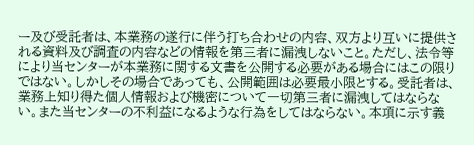ー及び受託者は、本業務の遂行に伴う打ち合わせの内容、双方より互いに提供される資料及び調査の内容などの情報を第三者に漏洩しないこと。ただし、法令等により当センターが本業務に関する文書を公開する必要がある場合にはこの限りではない。しかしその場合であっても、公開範囲は必要最小限とする。受託者は、業務上知り得た個人情報および機密について一切第三者に漏洩してはならない。また当センターの不利益になるような行為をしてはならない。本項に示す義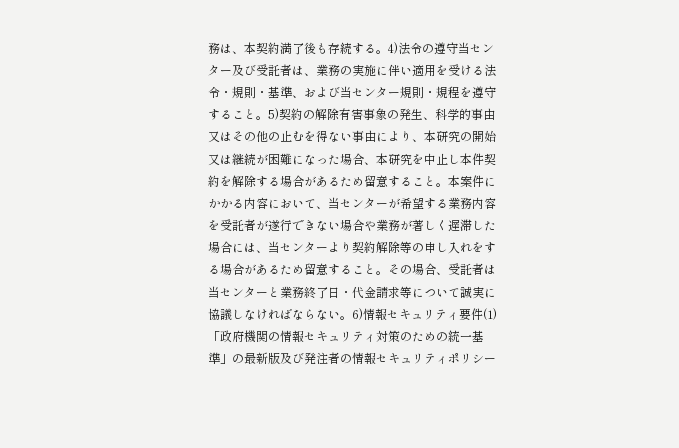務は、本契約満了後も存続する。4)法令の遵守当センター及び受託者は、業務の実施に伴い適用を受ける法令・規則・基準、および当センター規則・規程を遵守すること。5)契約の解除有害事象の発生、科学的事由又はその他の止むを得ない事由により、本研究の開始又は継続が困難になった場合、本研究を中止し本件契約を解除する場合があるため留意すること。本案件にかかる内容において、当センターが希望する業務内容を受託者が遂行できない場合や業務が著しく遅滞した場合には、当センターより契約解除等の申し入れをする場合があるため留意すること。その場合、受託者は当センターと業務終了日・代金請求等について誠実に協議しなければならない。6)情報セキュリティ要件(1)「政府機関の情報セキュリティ対策のための統一基準」の最新版及び発注者の情報セキュリティポリシー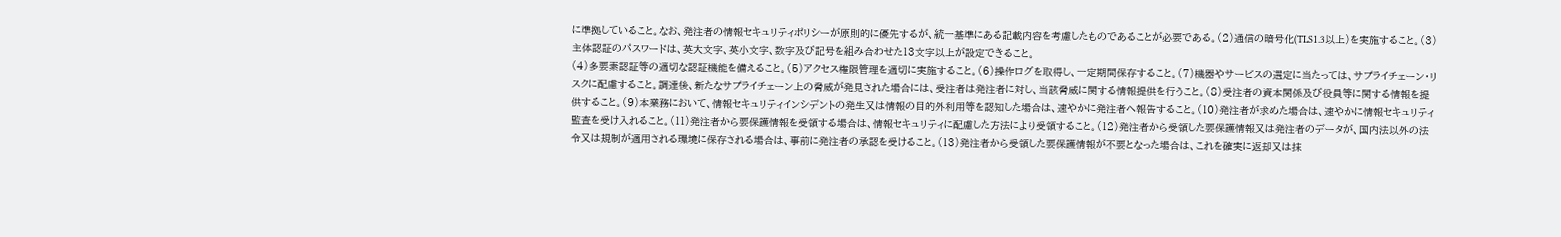に準拠していること。なお、発注者の情報セキュリティポリシーが原則的に優先するが、統一基準にある記載内容を考慮したものであることが必要である。(2)通信の暗号化(TLS1.3以上)を実施すること。(3)主体認証のパスワードは、英大文字、英小文字、数字及び記号を組み合わせた13文字以上が設定できること。
(4)多要素認証等の適切な認証機能を備えること。(5)アクセス権限管理を適切に実施すること。(6)操作ログを取得し、一定期間保存すること。(7)機器やサービスの選定に当たっては、サプライチェーン・リスクに配慮すること。調達後、新たなサプライチェーン上の脅威が発見された場合には、受注者は発注者に対し、当該脅威に関する情報提供を行うこと。(8)受注者の資本関係及び役員等に関する情報を提供すること。(9)本業務において、情報セキュリティインシデントの発生又は情報の目的外利用等を認知した場合は、速やかに発注者へ報告すること。(10)発注者が求めた場合は、速やかに情報セキュリティ監査を受け入れること。(11)発注者から要保護情報を受領する場合は、情報セキュリティに配慮した方法により受領すること。(12)発注者から受領した要保護情報又は発注者のデータが、国内法以外の法令又は規制が適用される環境に保存される場合は、事前に発注者の承認を受けること。(13)発注者から受領した要保護情報が不要となった場合は、これを確実に返却又は抹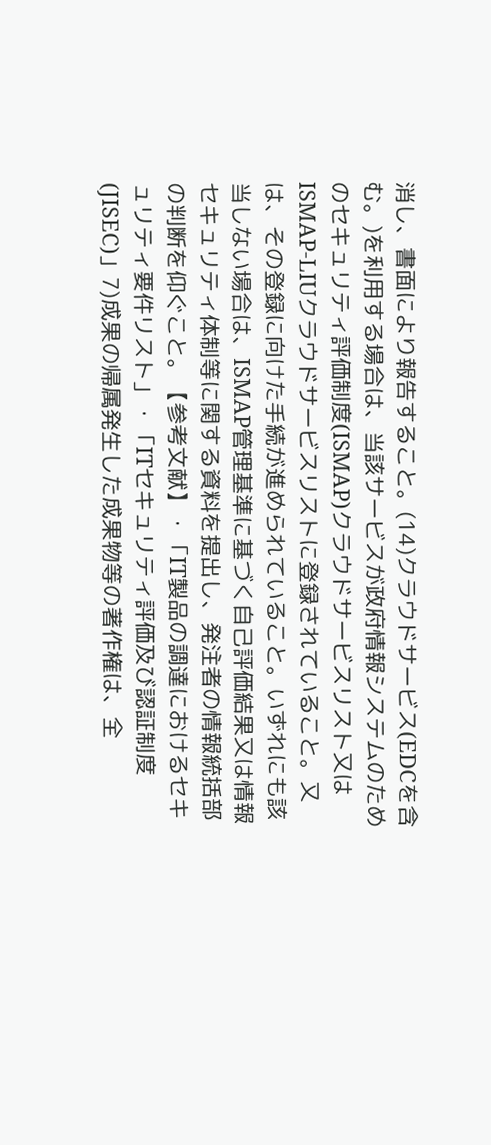消し、書面により報告すること。(14)クラウドサービス(EDCを含む。)を利用する場合は、当該サービスが政府情報システムのためのセキュリティ評価制度(ISMAP)クラウドサービスリスト又はISMAP-LIUクラウドサービスリストに登録されていること。又は、その登録に向けた手続が進められていること。いずれにも該当しない場合は、ISMAP管理基準に基づく自己評価結果又は情報セキュリティ体制等に関する資料を提出し、発注者の情報統括部の判断を仰ぐこと。【参考文献】・「IT製品の調達におけるセキュリティ要件リスト」・「ITセキュリティ評価及び認証制度(JISEC)」7)成果の帰属発生した成果物等の著作権は、全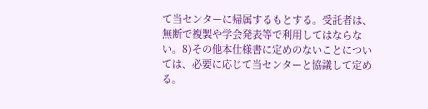て当センターに帰属するもとする。受託者は、無断で複製や学会発表等で利用してはならない。8)その他本仕様書に定めのないことについては、必要に応じて当センターと協議して定める。